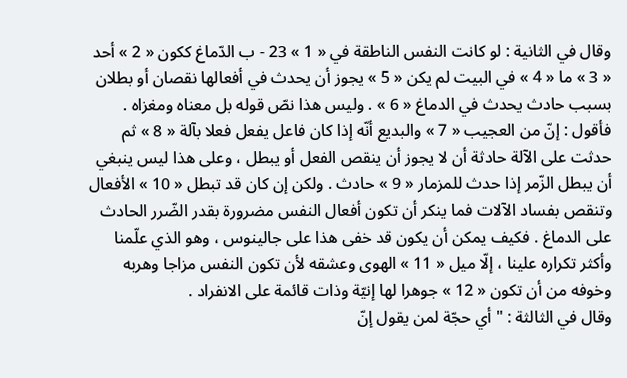وقال في الثانية : لو كانت النفس الناطقة في « 1 » 23 - ب الدّماغ ككون « 2 » أحد « 3 » ما « 4 » في البيت لم يكن « 5 » يجوز أن يحدث في أفعالها نقصان أو بطلان بسبب حادث يحدث في الدماغ « 6 » . وليس هذا نصّ قوله بل معناه ومغزاه . فأقول : إنّ من العجيب « 7 » والبديع أنّه إذا كان فاعل يفعل فعلا بآلة « 8 » ثم حدثت على الآلة حادثة أن لا يجوز أن ينقص الفعل أو يبطل ، وعلى هذا ليس ينبغي أن يبطل الزّمر إذا حدث للمزمار « 9 » حادث . ولكن إن كان قد تبطل « 10 » الأفعال وتنقص بفساد الآلات فما ينكر أن تكون أفعال النفس مضرورة بقدر الضّرر الحادث على الدماغ . فكيف يمكن أن يكون قد خفى هذا على جالينوس ، وهو الذي علّمنا وأكثر تكراره علينا ، إلّا ميل « 11 » الهوى وعشقه لأن تكون النفس مزاجا وهربه وخوفه من أن تكون « 12 » جوهرا لها إنيّة وذات قائمة على الانفراد .
وقال في الثالثة : " أي حجّة لمن يقول إنّ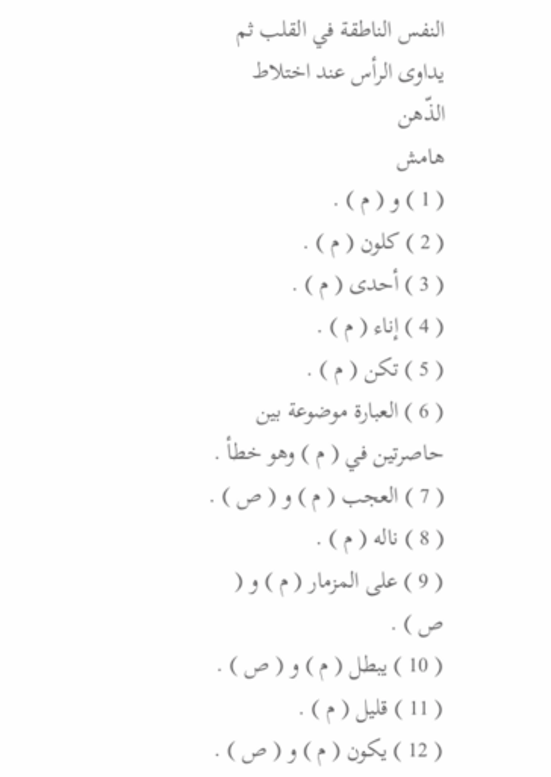النفس الناطقة في القلب ثم يداوى الرأس عند اختلاط الذّهن
هامش
( 1 ) و ( م ) .
( 2 ) كلون ( م ) .
( 3 ) أحدى ( م ) .
( 4 ) إناء ( م ) .
( 5 ) تكن ( م ) .
( 6 ) العبارة موضوعة بين حاصرتين في ( م ) وهو خطأ .
( 7 ) العجب ( م ) و ( ص ) .
( 8 ) ناله ( م ) .
( 9 ) على المزمار ( م ) و ( ص ) .
( 10 ) يبطل ( م ) و ( ص ) .
( 11 ) قليل ( م ) .
( 12 ) يكون ( م ) و ( ص ) .